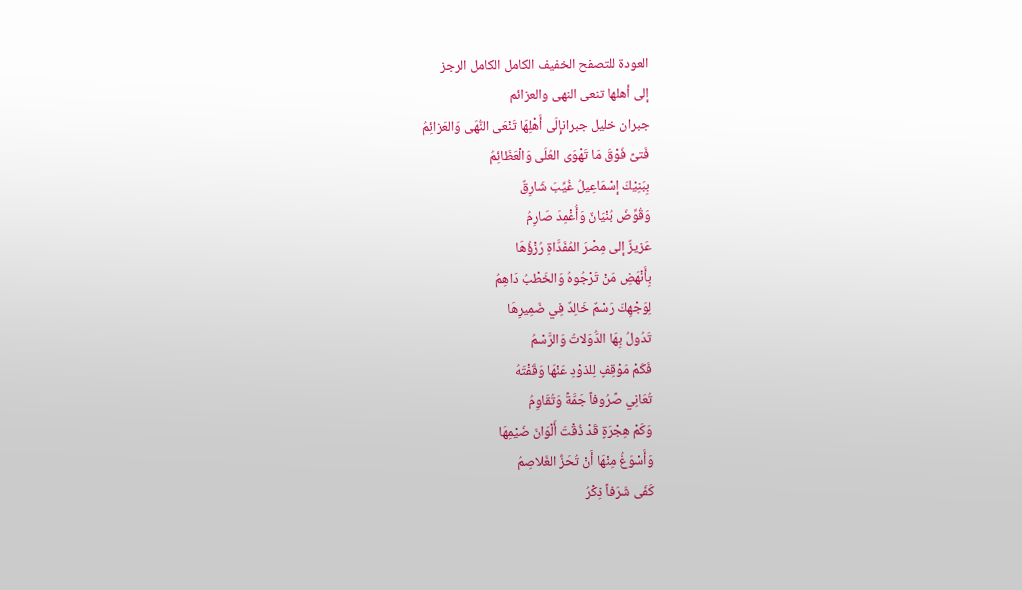العودة للتصفح الخفيف الكامل الكامل الرجز
إلى أهلها تنعى النهى والعزائم
جبران خليل جبرانإِلَى أَهْلِهَا تَنْعَى النُّهَى وَالعَزائِمُ
فَتىً فَوْقَ مَا تَهْوَى العُلَى وَالْعَظَائِمُ
بِبَنِيْكَ إسْمَاعِيلُ غُيِّبَ شَارِقٌ
وَقُوِّضَ بُنْيَانٌ وَأُغْمِدَ صَارِمُ
عَزيزٌ إلى مِصْرَ المُفَدَّاةِ رُزْؤُهَا
بِأَنْهَضِ مَنْ تَرْجُوهُ وَالخَطْبُ دَاهِمُ
لِوَجْهِكَ رَسْمٌ خَالِدٌ فِي ضَمِيرِهَا
تَدُولُ بِهَا الدُّوَلاتُ وَالرَّسْمُ
فَكَمْ مَوْقِفٍ لِلذوْدِ عَنْهَا وَقَفْتَهُ
تُعَانِي صًرُوفاً جَمَّةً وَتُقَاوِمُ
وَكَمْ هِجْرَةٍ قَدْ ذُقْتَ أَلْوَانَ ضَيْمِهَا
وَأَسْوَغُ مِنْهَا أَنْ تُحَزَّ الغَلاصِمُ
كَفَى شَرَفاً ذِكْرُ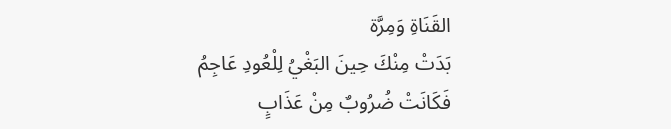القَنَاةِ وَمِرَّة
بَدَتْ مِنْكَ حِينَ البَغْيُ لِلْعُودِ عَاجِمُ
فَكَانَتْ ضُرُوبٌ مِنْ عَذَابٍ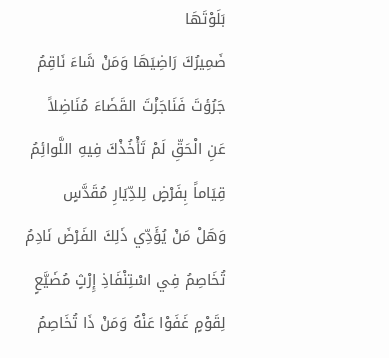بَلَوْتَهَا
ضَمِيرُكَ رَاضِيَهَا وَمَنْ شَاءَ نَاقِمُ
جَرُؤتَ فَنَاجَزْتَ القَضَاءَ مُنَاضِلاً
عَنِ الْحَقِّ لَمْ تَأْخُذْكَ فِيهِ اللَّوائِمُ
قِيَاماً بِفَرْضٍ لِلدِّيَارِ مُقَدَّسٍ
وَهَلْ مَنْ يُؤَدِّي ذَلِكَ الفَرْضَ نَادِمُ
تُخَاصِمُ فِي اسْتِنْفَاذِ إِرْثٍ مُضَيَّعٍ
لِقَوْمٍ غَفَوْا عَنْهُ وَمَنْ ذَا تُخَاصِمُ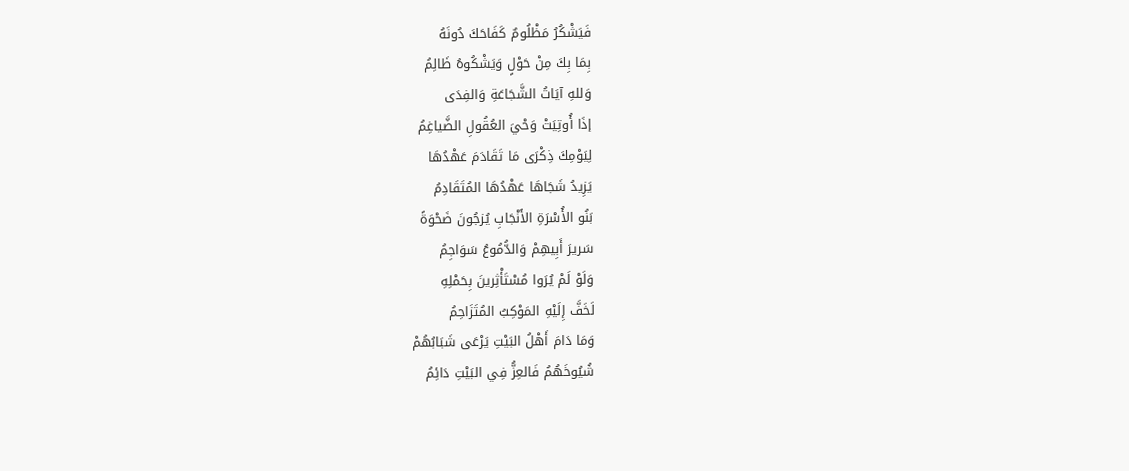فَيَشْكُرُ مَظْلُومٌ كَفَاحَكَ دُونَهُ
بِمَا بِكَ مِنْ حَوْلٍ وَيَشْكُوهُ ظَالِمُ
وَللهِ آيَاتُ الشَّجَاعَةِ وَالفِدَى
إذَا أُوتِيَتْ وَحْيَ العُقُولِ الضَّياغِمُ
لِيَوْمِكَ ذِكْرَى مَا تَقَادَمَ عَهْدُهَا
يَزِيدُ شَجَاهَا عَهْدُهَا المُتَقَادِمُ
بَنُو الأُسْرَةِ الأَنْجَابِ يُزجُونَ ضَحْوَةً
سَريرَ أَبِيهِمْ وَالدُّمُوعُ سَوَاجِمُ
وَلَوْ لَمْ يُرَوا مُسْتَأْثِرينَ بِحَمْلِهِ
لَخَفَّ إِلَيْهِ المَوْكِبُ المُتَزَاحِمُ
وَمَا دَامَ أَهْلُ البَيْتِ يَرْعَى شَبَابُهُمْ
شُيُوخَهُمُ فَالعِزُّ فِي البَيْتِ دَائِمُ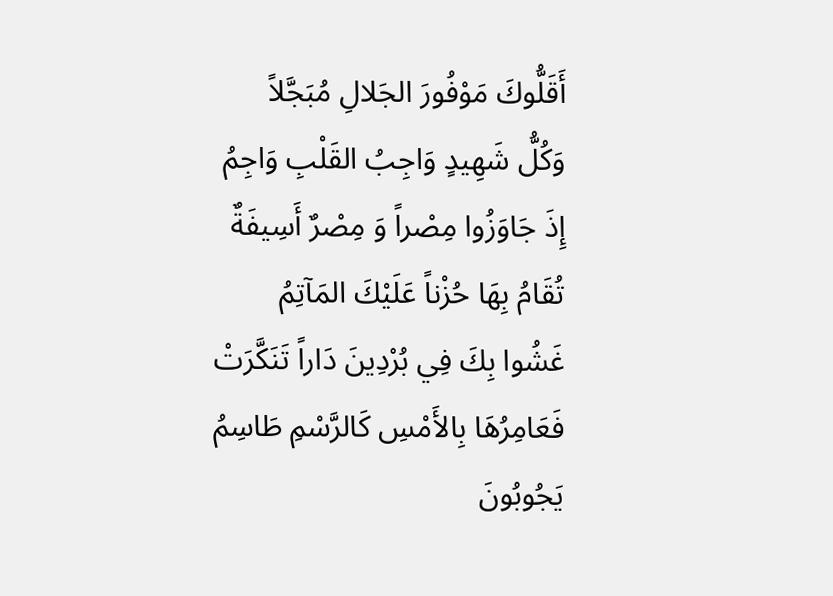أَقَلُّوكَ مَوْفُورَ الجَلالِ مُبَجَّلاً
وَكُلُّ شَهِيدٍ وَاجِبُ القَلْبِ وَاجِمُ
إِذَ جَاوَزُوا مِصْراً وَ مِصْرٌ أَسِيفَةٌ
تُقَامُ بِهَا حُزْناً عَلَيْكَ المَآتِمُ
غَشُوا بِكَ فِي بُرْدِينَ دَاراً تَنَكَّرَتْ
فَعَامِرُهَا بِالأَمْسِ كَالرَّسْمِ طَاسِمُ
يَجُوبُونَ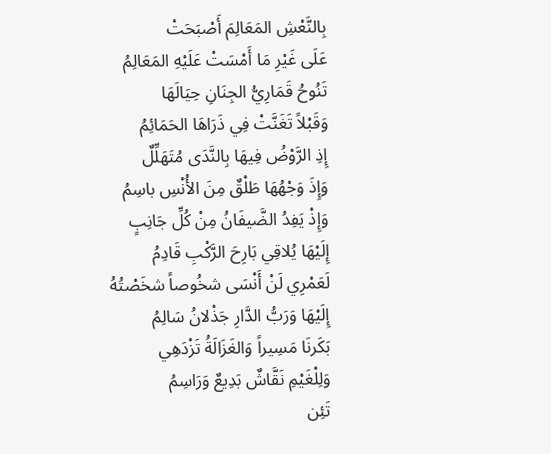بِالنَّعْشِ المَعَالِمَ أَصْبَحَتْ
عَلَى غَيْرِ مَا أَمْسَتْ عَلَيْهِ المَعَالِمُ
تَنُوحُ قَمَارِيُّ الجِنَانِ حِيَالَهَا
وَقَبْلاً تَغَنَّتْ فِي ذَرَاهَا الحَمَائِمُ
إِذِ الرَّوْضُ فِيهَا بِالنَّدَى مُتَهَلِّلٌ
وَإِذَ وَجْهُهَا طَلْقٌ مِنَ الأُنْسِ باسِمُ
وَإِذْ يَفِدُ الضَّيفَانُ مِنْ كُلِّ جَانِبٍ
إِلَيْهَا يُلاقِي بَارِحَ الرَّكْبِ قَادِمُ
لَعَمْرِي لَنْ أَنْسَى شخُوصاً شخَصْتُهُ
إِلَيْهَا وَرَبُّ الدَّارِ جَذْلانُ سَالِمُ
بَكَرنَا مَسِيراً وَالغَزَالَةُ تَزْدَهِي
وَلِلْغَيْمِ نَقَّاشٌ بَدِيعٌ وَرَاسِمُ
تَئِن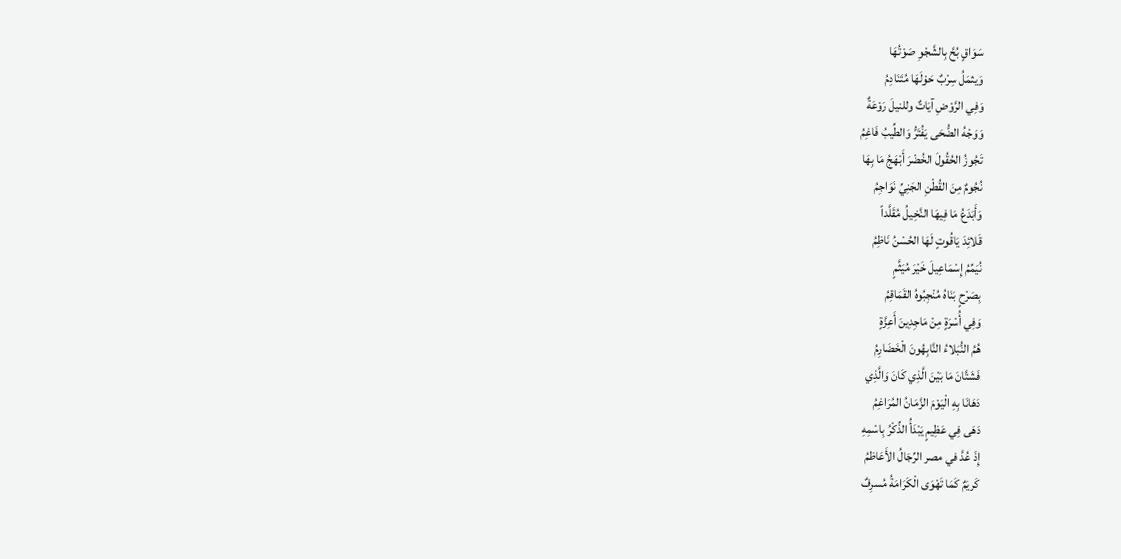سَوَاقٍ بُحَّ بِالشَّجْوِ صَوْتُهَا
وَيثمَلُ سِرْبٌ حَوْلَهَا مُتَنَادِمُ
وَفِي الرَّوْضِ آيَاتٌ وللنيلَ رَوْعَةٌ
وَوَجْهُ الضُّحَى يَفُتَرُّ وَالطِّيبُ فَاغِمُ
تَجُوزُ الحُقُولَ الخُضْرَ أَبْهَجُ مَا بِهَا
نُجُومٌ مِنَ القُطْنِ الجَنِيِّ نَوَاجِمُ
وَأَبَدَعُ مَا فِيهَا النَّخِيلُ مُقَلَّداً
قَلائِدَ يَاقُوتٍ لَهَا الحُسْنُ نَاظِمُ
نُيَمِّمُ إِسْمَاعِيلَ خَيْرَ مُيَثَّمٍ
بِصَرْحٍ بَنَاهُ مُنْجِبُوهُ القَمَاقِمُ
وَفِي أُسْرَةٍ مِنْ مَاجِدِينَ أَعِزَّةٍ
هُمُ النُّبَلاءُ النَّابِهُونَ الْخَضَارِمُ
فَشَتَّانَ مَا بَيْنَ الَّذِي كَانَ وَالَّذِي
دَهَانَا بِهِ الْيَوْمَ الزَّمَانُ المُرَاغِمُ
دَهَى فِي عَظِيمٍ يَبْدَأُ الذِّكْرُ بِاسْمِهِ
إِذَ عُدَّ في مصر الرِّجَالُ الأَعَاظمُ
كَريَمٌ كَمَا تَهْوَى الْكَرَامَةُ مُسرِفٌ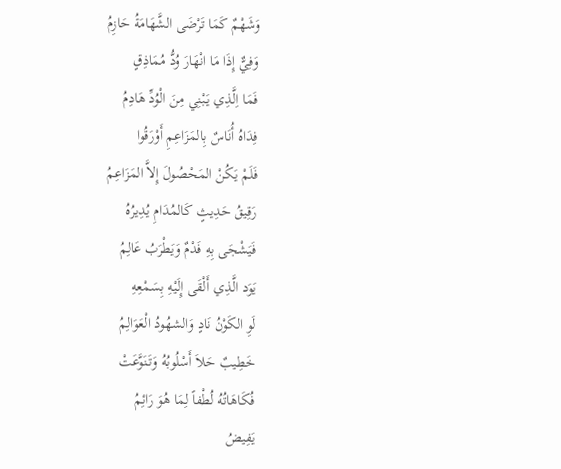وَشَهْمٌ كَمَا تَرْضَى الشَّهَامَةُ حَازِمُ
وَفِيٌّ إِذَا مَا انْهَارَ وُدُّ مُمَاذِقٍ
فَمَا اِلَّذِي يَبْنِي مِنَ الْوُدِّ هَادِمُ
فِدَاهُ أُنَاسٌ بِالمَزَاعِمِ أَوْرَقُوا
فَلَمْ يَكُنْ المَحْصُولَ إِلاَّ المَزَاعِمُ
رَقِيقُ حَدِيثٍ كَالمُدَامِ يُدِيرُهُ
فَيَشْجَى بِهِ فَدْمٌ وَيَطْرَبُ عَالِمُ
يَوَد الَّذِي أَلْقَى إِلَيْهِ بِسَمْعِهِ
لَوِ الكَوْنُ نَادٍ وَالشهُودُ الْعَوَالِمُ
خَطِيبٌ حَلاَ أَسْلُوبُهُ وَتَنَوَّعَتْ
فُكَاهَاتُهُ لُطْفاً لِمَا هُوَ رَائِمُ
يَفِيضُ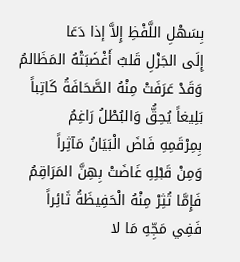بِسَهْلِ اللَّفْظِ إِلاَّ إذا دَعَا
إِلَى الجَزْلِ قَلبٌ أَغْضَبَتْهُ المَظَالمُ
وَقَدْ عَرَفَتْ مِنْهُ الصَّحَافَةُ كَاتِباً
بَلِيغاً يُحِقُّ وَالبُطْلُ رَاغِمُ
بِمِرْقَمِهِ فَاضَ الْبَيَانُ مَآثِراً
وَمِنْ قَبْلِهِ غَاضَتْ بِهِنَّ المَرَاقِمُ
فَإِمَّا تُثِرْ مِنْهُ الْحَفِيظَةُ ثَائِراً
فَفِي مَجِّهِ مَا لا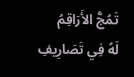تَمُجُّ الأَرَاقِمُ
لَهُ فِي تَصَارِيفِ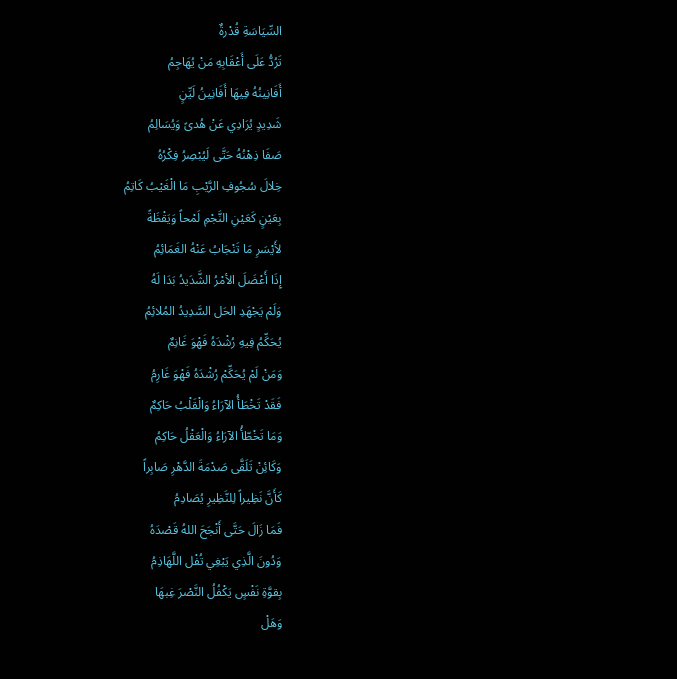السِّيَاسَةِ قُدْرةٌ
تَرُدُّ عَلَى أَعْقَابِهِ مَنْ يُهَاجِمُ
أَفَانِينُهُ فِيهَا أَفَانِينُ لَيِّنٍ
شَدِيدٍ يُرَادِي عَنْ هُدىً وَيُسَالِمُ
صَفَا ذِهْنُهُ حَتَّى لَيُبْصِرُ فِكْرُهُ
خِلالَ سُجُوفِ الرَّيْبِ مَا الْغَيْبُ كَاتِمُ
بِعَيْنٍ كَعَيْنِ النَّجْمِ لَمْحاً وَيَقْظَةً
لأَيْسَرِ مَا تَنْجَابُ عَنْهُ الغَمَائِمُ
إِذَا أَعْضَلَ الأمْرُ الشَّدَيدُ بَدَا لَهُ
وَلَمْ يَجْهَدِ الحَل السَّدِيدُ المُلائِمُ
يُحَكِّمُ فِيهِ رُشْدَهُ فَهْوَ غَانِمٌ
وَمَنْ لَمْ يُحَكِّمْ رُشْدَهُ فَهْوَ غَارِمُ
فَقَدْ تَخْطَأُ الآرَاءُ وَالْقَلْبُ حَاكِمٌ
وَمَا تَخْطّأُ الآرَاءُ وَالْعَقْلُ حَاكِمُ
وَكَائِنْ تَلَقَّى صَدْمَةَ الدَّهْرِ صَابِراً
كَأَنَّ نَظِيراً لِلنَّظِيرِ يُصَادِمُ
فَمَا زَالَ حَتَّى أَنْجَحَ اللهُ قَصْدَهُ
وَدُونَ الَّذِي يَبْغِي تُفْل اللَّهَاذِمُ
بِقوَّةِ نَفْسٍ يَكْفُلُ النَّصْرَ غِبهَا
وَهَلْ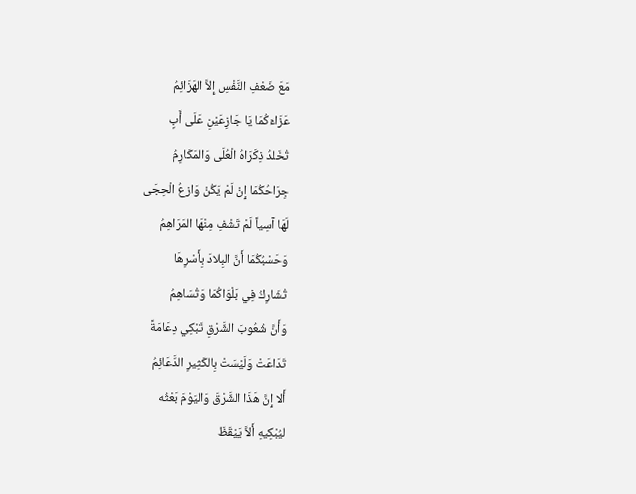مَعَ ضَعْفِ النَّفْسِ إِلاَّ الهَزَائِمُ
عَزَاءَكُمَا يَا جَازِعَيْنِ عَلَى أَبٍ
تُخَلدُ ذِكَرَاهُ الْعُلَى وَالمَكَارِمُ
جِرَاحُكُمَا إِنْ لَمْ يَكُنْ وَازعُ الْحِجَى
لَهَا آسِياً لَمْ تَشْفِ مِنْهَا المَرَاهِمُ
وَحَسْبُكُمَا أَنَّ البِلادَ بِأَسْرِهَا
تُشَارِكُ فِي بَلْوَاكُمَا وَتُسَاهِمُ
وَأَنَّ شُعُوبَ الشَّرْقِ تَبْكِي دِعَامَةً
تَدَاعَتْ وَلَيْسَتْ بِالكَثِيرِ الدَّعَائِمُ
أَلا إِنَّ هَذَا الشَّرْقَ وَاليَوْمَ بَعْثُه
ليُبْكِيهِ أَلاَّ يَيْقَظَ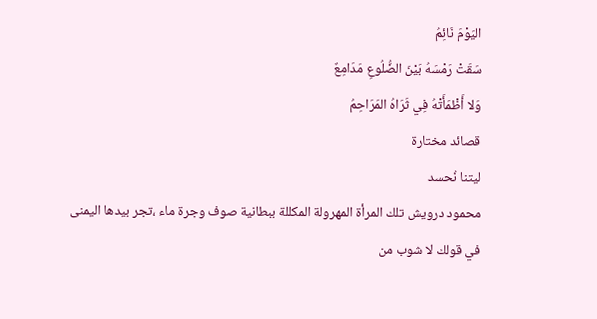اليَوْمَ نَائِمُ
سَقَتْ رَمْسَهُ بَيْنَ الضُّلُوعِ مَدَامِعٌ
وَلا أَظْمَأَتْهُ فِي ثَرَاهُ المَرَاحِمُ
قصائد مختارة
ليتنا نُحسد
محمود درويش تلك المرأة المهرولة المكللة ببطانية صوف وجرة ماء ،تجر بيدها اليمنى
في قولك لا شوب من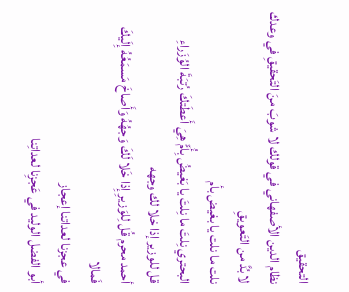التحقيق
نظام الدين الأصفهاني في قولك لا شوبَ منَ التَحقيقِ في وعدك لا بُدَّ من التَعويقِ
نلت ما نلت يا بغيض بأم
البحتري نِلتَ ما نِلتَ يا بَغيضُ بِأُمٍّ هِيَ أَعطَتكَ رُتبَةَ الوُزَراءِ
قل للوزير إذا خلا لك وجهه
أحمد محرم قُل لِلوَزيرِ إِذا خَلا لَكَ وَجهُهُ وَأَصاخَ مَسمَعُهُ إِلَيكَ فَمالا
في عجزنا لعداتنا إعجاز
أبو الفضل الوليد في عَجزِنا لعداتِنا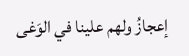إعجازُ ولهم علينا في الوَغى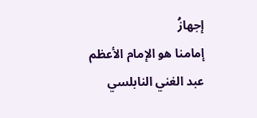إجهازُ
إمامنا هو الإمام الأعظم
عبد الغني النابلسي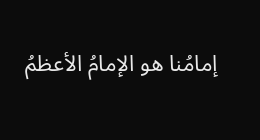إمامُنا هو الإمامُ الأعظمُ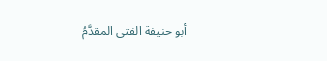أبو حنيفة الفتى المقدَّمُ